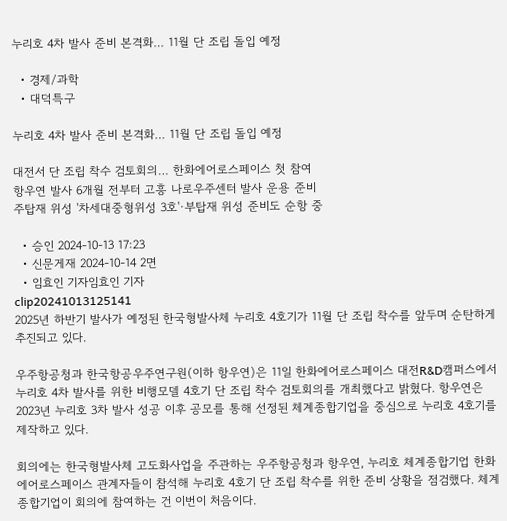누리호 4차 발사 준비 본격화… 11월 단 조립 돌입 예정

  • 경제/과학
  • 대덕특구

누리호 4차 발사 준비 본격화… 11월 단 조립 돌입 예정

대전서 단 조립 착수 검토회의… 한화에어로스페이스 첫 참여
항우연 발사 6개월 전부터 고흥 나로우주센터 발사 운용 준비
주탑재 위성 '차세대중형위성 3호'·부탑재 위성 준비도 순항 중

  • 승인 2024-10-13 17:23
  • 신문게재 2024-10-14 2면
  • 임효인 기자임효인 기자
clip20241013125141
2025년 하반기 발사가 예정된 한국형발사체 누리호 4호기가 11월 단 조립 착수를 앞두며 순탄하게 추진되고 있다.

우주항공청과 한국항공우주연구원(이하 항우연)은 11일 한화에어로스페이스 대전R&D캠퍼스에서 누리호 4차 발사를 위한 비행모델 4호기 단 조립 착수 검토회의를 개최했다고 밝혔다. 항우연은 2023년 누리호 3차 발사 성공 이후 공모를 통해 선정된 체계종합기업을 중심으로 누리호 4호기를 제작하고 있다.

회의에는 한국형발사체 고도화사업을 주관하는 우주항공청과 항우연, 누리호 체계종합기업 한화에어로스페이스 관계자들이 참석해 누리호 4호기 단 조립 착수를 위한 준비 상황을 점검했다. 체계종합기업이 회의에 참여하는 건 이번이 처음이다.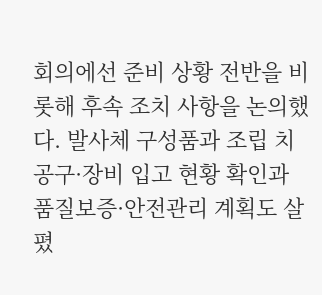회의에선 준비 상황 전반을 비롯해 후속 조치 사항을 논의했다. 발사체 구성품과 조립 치공구·장비 입고 현황 확인과 품질보증·안전관리 계획도 살폈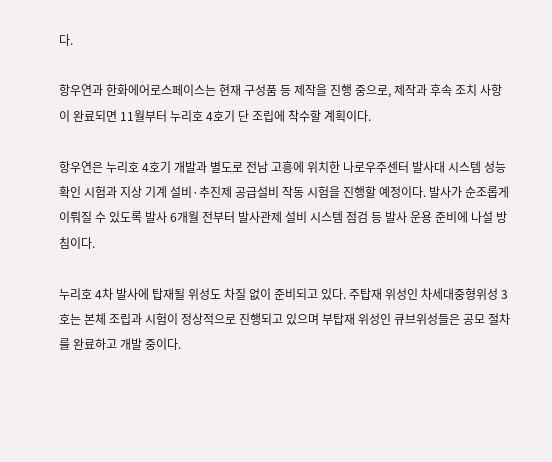다.

항우연과 한화에어로스페이스는 현재 구성품 등 제작을 진행 중으로, 제작과 후속 조치 사항이 완료되면 11월부터 누리호 4호기 단 조립에 착수할 계획이다.

항우연은 누리호 4호기 개발과 별도로 전남 고흥에 위치한 나로우주센터 발사대 시스템 성능 확인 시험과 지상 기계 설비·추진제 공급설비 작동 시험을 진행할 예정이다. 발사가 순조롭게 이뤄질 수 있도록 발사 6개월 전부터 발사관제 설비 시스템 점검 등 발사 운용 준비에 나설 방침이다.

누리호 4차 발사에 탑재될 위성도 차질 없이 준비되고 있다. 주탑재 위성인 차세대중형위성 3호는 본체 조립과 시험이 정상적으로 진행되고 있으며 부탑재 위성인 큐브위성들은 공모 절차를 완료하고 개발 중이다.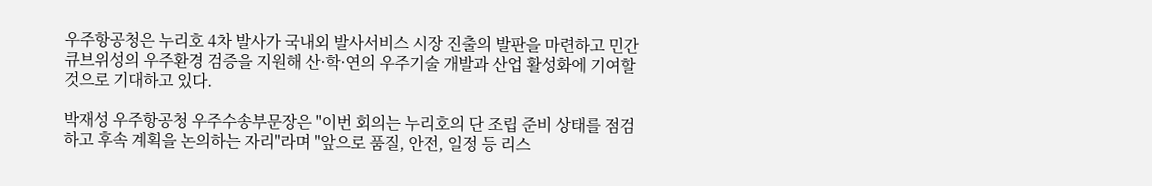우주항공청은 누리호 4차 발사가 국내외 발사서비스 시장 진출의 발판을 마련하고 민간 큐브위성의 우주환경 검증을 지원해 산·학·연의 우주기술 개발과 산업 활성화에 기여할 것으로 기대하고 있다.

박재성 우주항공청 우주수송부문장은 "이번 회의는 누리호의 단 조립 준비 상태를 점검하고 후속 계획을 논의하는 자리"라며 "앞으로 품질, 안전, 일정 등 리스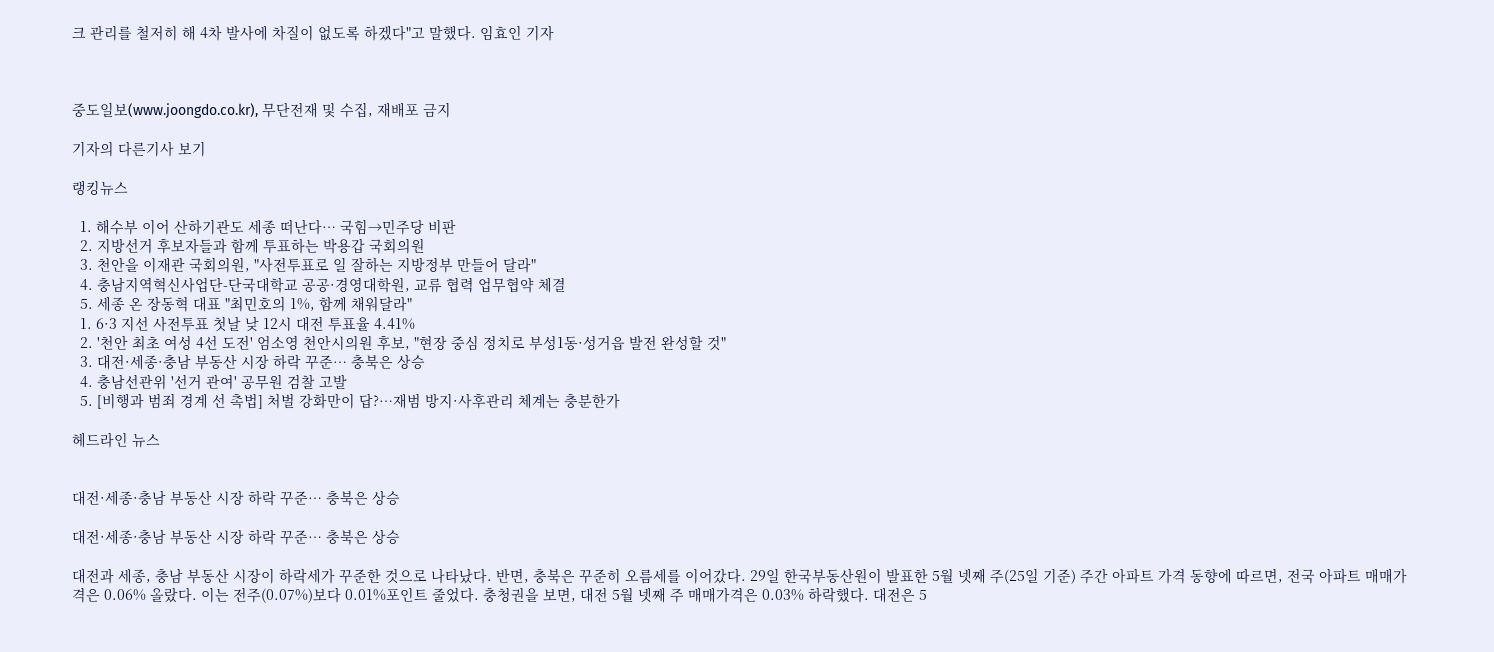크 관리를 철저히 해 4차 발사에 차질이 없도록 하겠다"고 말했다. 임효인 기자



중도일보(www.joongdo.co.kr), 무단전재 및 수집, 재배포 금지

기자의 다른기사 보기

랭킹뉴스

  1. 해수부 이어 산하기관도 세종 떠난다… 국힘→민주당 비판
  2. 지방선거 후보자들과 함께 투표하는 박용갑 국회의원
  3. 천안을 이재관 국회의원, "사전투표로 일 잘하는 지방정부 만들어 달라"
  4. 충남지역혁신사업단-단국대학교 공공·경영대학원, 교류 협력 업무협약 체결
  5. 세종 온 장동혁 대표 "최민호의 1%, 함께 채워달라"
  1. 6·3 지선 사전투표 첫날 낮 12시 대전 투표율 4.41%
  2. '천안 최초 여성 4선 도전' 엄소영 천안시의원 후보, "현장 중심 정치로 부성1동·성거읍 발전 완성할 것"
  3. 대전·세종·충남 부동산 시장 하락 꾸준… 충북은 상승
  4. 충남선관위 '선거 관여' 공무원 검찰 고발
  5. [비행과 범죄 경계 선 촉법] 처벌 강화만이 답?…재범 방지·사후관리 체계는 충분한가

헤드라인 뉴스


대전·세종·충남 부동산 시장 하락 꾸준… 충북은 상승

대전·세종·충남 부동산 시장 하락 꾸준… 충북은 상승

대전과 세종, 충남 부동산 시장이 하락세가 꾸준한 것으로 나타났다. 반면, 충북은 꾸준히 오름세를 이어갔다. 29일 한국부동산원이 발표한 5월 넷째 주(25일 기준) 주간 아파트 가격 동향에 따르면, 전국 아파트 매매가격은 0.06% 올랐다. 이는 전주(0.07%)보다 0.01%포인트 줄었다. 충청권을 보면, 대전 5월 넷째 주 매매가격은 0.03% 하락했다. 대전은 5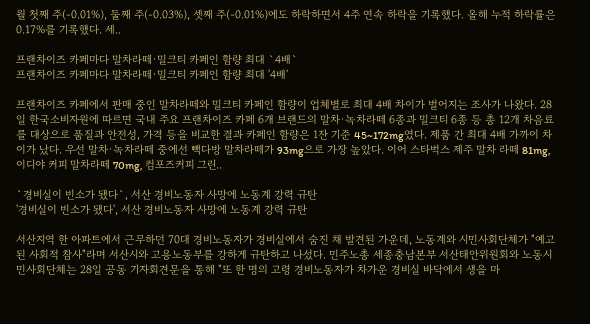월 첫째 주(-0.01%), 둘째 주(-0.03%), 셋째 주(-0.01%)에도 하락하면서 4주 연속 하락을 기록했다. 올해 누적 하락률은 0.17%를 기록했다. 세..

프랜차이즈 카페마다 말차라떼·밀크티 카페인 함량 최대 `4배`
프랜차이즈 카페마다 말차라떼·밀크티 카페인 함량 최대 '4배'

프랜차이즈 카페에서 판매 중인 말차라떼와 밀크티 카페인 함량이 업체별로 최대 4배 차이가 벌어지는 조사가 나왔다. 28일 한국소비자원에 따르면 국내 주요 프랜차이즈 카페 6개 브랜드의 말차·녹차라떼 6종과 밀크티 6종 등 총 12개 차음료를 대상으로 품질과 안전성, 가격 등을 비교한 결과 카페인 함량은 1잔 기준 45~172mg였다. 제품 간 최대 4배 가까이 차이가 났다. 우선 말차·녹차라떼 중에선 빽다방 말차라떼가 93mg으로 가장 높았다. 이어 스타벅스 제주 말차 라떼 81mg, 이디야 커피 말차라떼 70mg, 컴포즈커피 그린..

`경비실이 빈소가 됐다`, 서산 경비노동자 사망에 노동계 강력 규탄
'경비실이 빈소가 됐다', 서산 경비노동자 사망에 노동계 강력 규탄

서산지역 한 아파트에서 근무하던 70대 경비노동자가 경비실에서 숨진 채 발견된 가운데, 노동계와 시민사회단체가 "예고된 사회적 참사"라며 서산시와 고용노동부를 강하게 규탄하고 나섰다. 민주노총 세종충남본부 서산태안위원회와 노동시민사회단체는 28일 공동 기자회견문을 통해 "또 한 명의 고령 경비노동자가 차가운 경비실 바닥에서 생을 마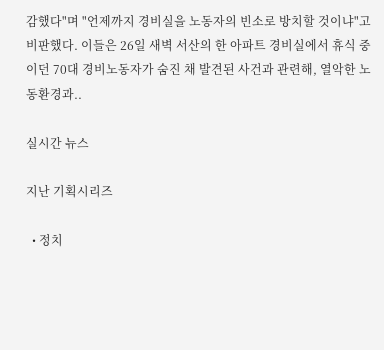감했다"며 "언제까지 경비실을 노동자의 빈소로 방치할 것이냐"고 비판했다. 이들은 26일 새벽 서산의 한 아파트 경비실에서 휴식 중이던 70대 경비노동자가 숨진 채 발견된 사건과 관련해, 열악한 노동환경과..

실시간 뉴스

지난 기획시리즈

  • 정치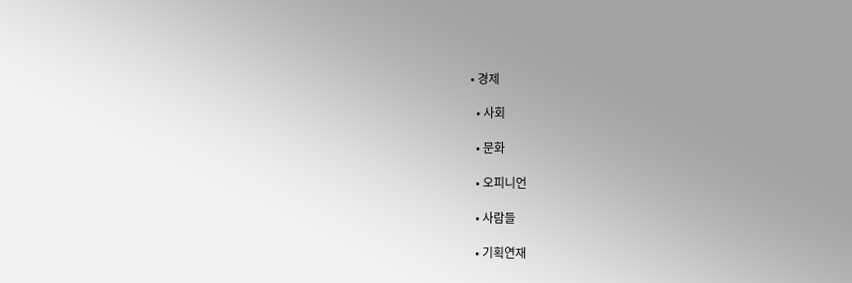• 경제

  • 사회

  • 문화

  • 오피니언

  • 사람들

  • 기획연재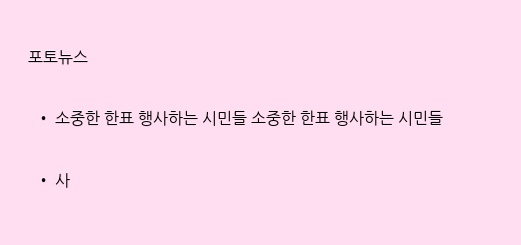포토뉴스

  • 소중한 한표 행사하는 시민들 소중한 한표 행사하는 시민들

  • 사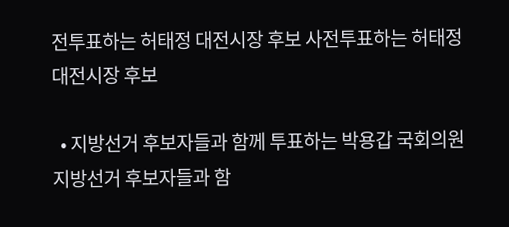전투표하는 허태정 대전시장 후보 사전투표하는 허태정 대전시장 후보

  • 지방선거 후보자들과 함께 투표하는 박용갑 국회의원 지방선거 후보자들과 함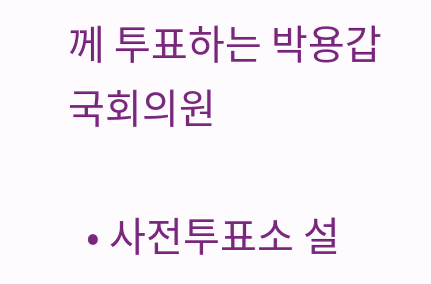께 투표하는 박용갑 국회의원

  • 사전투표소 설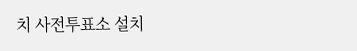치 사전투표소 설치